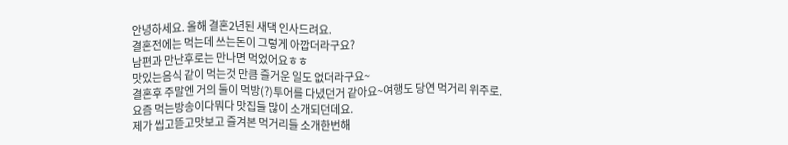안녕하세요. 올해 결혼2년된 새댁 인사드려요.
결혼전에는 먹는데 쓰는돈이 그렇게 아깝더라구요?
남편과 만난후로는 만나면 먹었어요ㅎㅎ
맛있는음식 같이 먹는것 만큼 즐거운 일도 없더라구요~
결혼후 주말엔 거의 둘이 먹방(?)투어를 다녔던거 같아요~여행도 당연 먹거리 위주로.
요즘 먹는방송이다뭐다 맛집들 많이 소개되던데요.
제가 씹고뜯고맛보고 즐겨본 먹거리들 소개한번해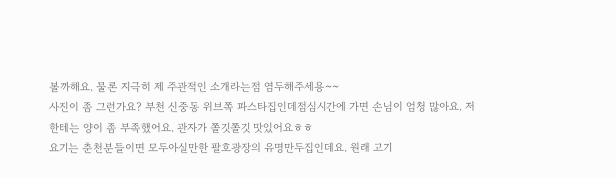볼까해요. 물론 지극히 제 주관적인 소개라는점 염두해주세용~~
사진이 좀 그런가요? 부천 신중동 위브쪽 파스타집인데점심시간에 가면 손님이 엄청 많아요. 저한테는 양이 좀 부족했어요. 관자가 쫄깃쫄깃 맛있어요ㅎㅎ
요기는 춘천분들이면 모두아실만한 팔호광장의 유명만두집인데요. 원래 고기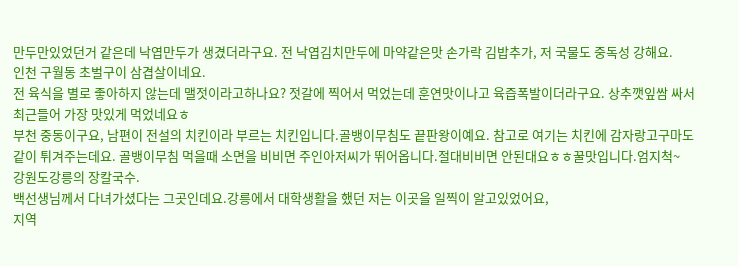만두만있었던거 같은데 낙엽만두가 생겼더라구요. 전 낙엽김치만두에 마약같은맛 손가락 김밥추가, 저 국물도 중독성 강해요.
인천 구월동 초벌구이 삼겹살이네요.
전 육식을 별로 좋아하지 않는데 맬젓이라고하나요? 젓갈에 찍어서 먹었는데 훈연맛이나고 육즙폭발이더라구요. 상추깻잎쌈 싸서 최근들어 가장 맛있게 먹었네요ㅎ
부천 중동이구요, 남편이 전설의 치킨이라 부르는 치킨입니다.골뱅이무침도 끝판왕이예요. 참고로 여기는 치킨에 감자랑고구마도 같이 튀겨주는데요. 골뱅이무침 먹을때 소면을 비비면 주인아저씨가 뛰어옵니다.절대비비면 안된대요ㅎㅎ꿀맛입니다.엄지척~
강원도강릉의 장칼국수.
백선생님께서 다녀가셨다는 그곳인데요.강릉에서 대학생활을 했던 저는 이곳을 일찍이 알고있었어요,
지역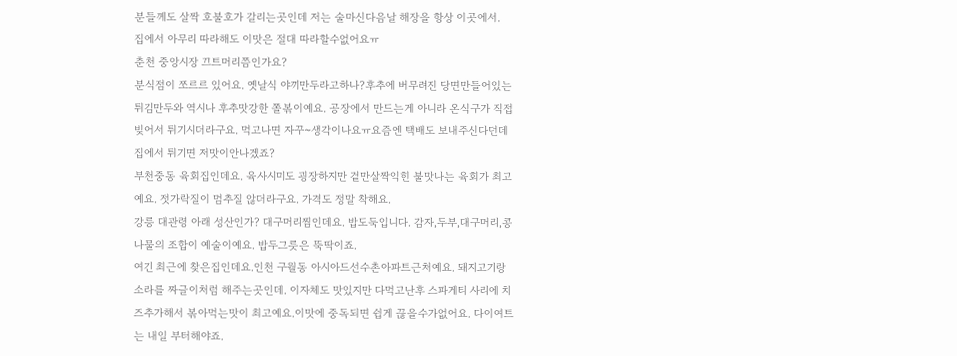분들께도 살짝 호불호가 갈리는곳인데 저는 술마신다음날 해장을 항상 이곳에서.
집에서 아무리 따라해도 이맛은 절대 따라할수없어요ㅠ
춘천 중앙시장 끄트머리쯤인가요?
분식점이 쪼르르 있어요. 옛날식 야끼만두라고하나?후추에 버무려진 당면만들어있는 튀김만두와 역시나 후추맛강한 쫄볶이예요. 공장에서 만드는게 아니라 온식구가 직접빚어서 튀기시더라구요. 먹고나면 자꾸~생각이나요ㅠ요즘엔 택배도 보내주신다던데 집에서 튀기면 저맛이안나겠죠?
부천중동 육회집인데요. 육사시미도 굉장하지만 겉만살짝익힌 불맛나는 육회가 최고예요. 젓가락질이 멈추질 않더라구요. 가격도 정말 착해요.
강릉 대관령 아래 성산인가? 대구머리찜인데요. 밥도둑입니다. 감자,두부,대구머리,콩나물의 조합이 예술이예요. 밥두그릇은 뚝딱이죠.
여긴 최근에 찾은집인데요.인천 구월동 아시아드선수촌아파트근처예요. 돼지고기랑 소라를 짜글이처럼 해주는곳인데. 이자체도 맛있지만 다먹고난후 스파게티 사리에 치즈추가해서 볶아먹는맛이 최고예요.이맛에 중독되면 쉽게 끊을수가없어요. 다이여트는 내일 부터해야죠.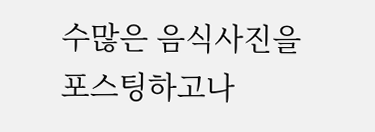수많은 음식사진을 포스팅하고나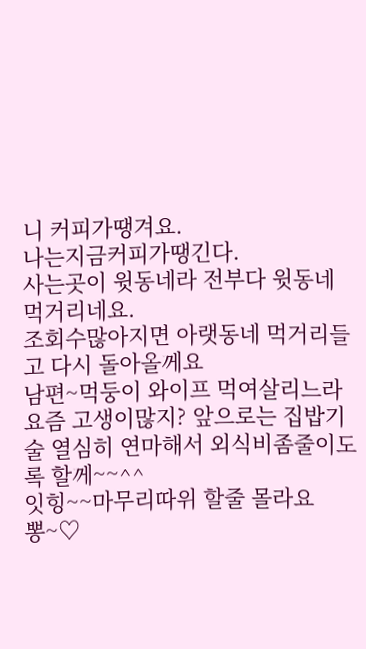니 커피가땡겨요.
나는지금커피가땡긴다.
사는곳이 윗동네라 전부다 윗동네 먹거리네요.
조회수많아지면 아랫동네 먹거리들고 다시 돌아올께요
남편~먹둥이 와이프 먹여살리느라 요즘 고생이많지? 앞으로는 집밥기술 열심히 연마해서 외식비좀줄이도록 할께~~^^
잇힝~~마무리따위 할줄 몰라요
뽕~♡